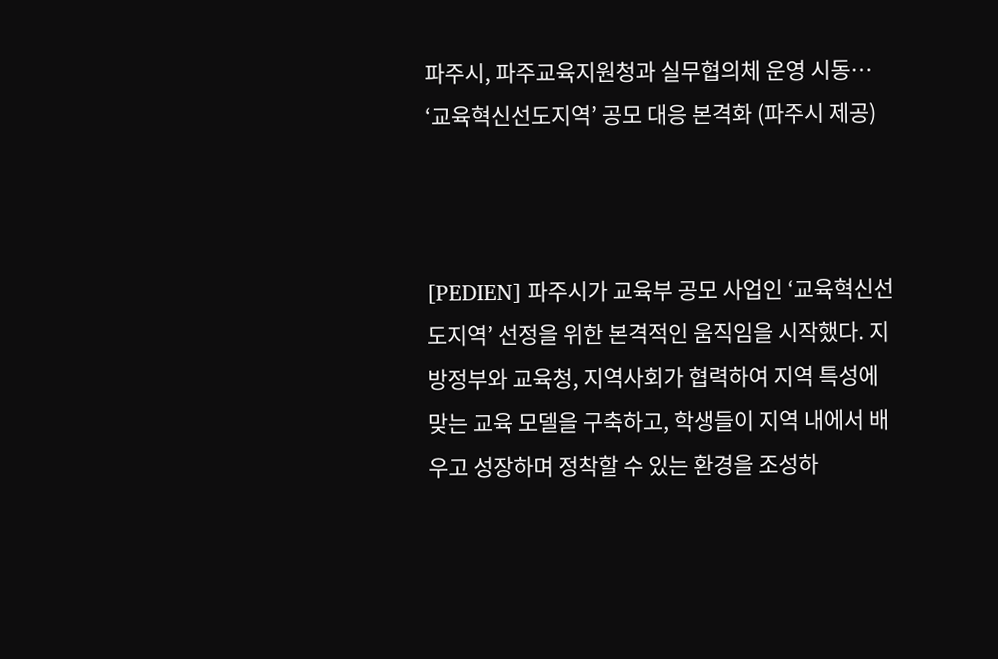파주시, 파주교육지원청과 실무협의체 운영 시동… ‘교육혁신선도지역’ 공모 대응 본격화 (파주시 제공)



[PEDIEN] 파주시가 교육부 공모 사업인 ‘교육혁신선도지역’ 선정을 위한 본격적인 움직임을 시작했다. 지방정부와 교육청, 지역사회가 협력하여 지역 특성에 맞는 교육 모델을 구축하고, 학생들이 지역 내에서 배우고 성장하며 정착할 수 있는 환경을 조성하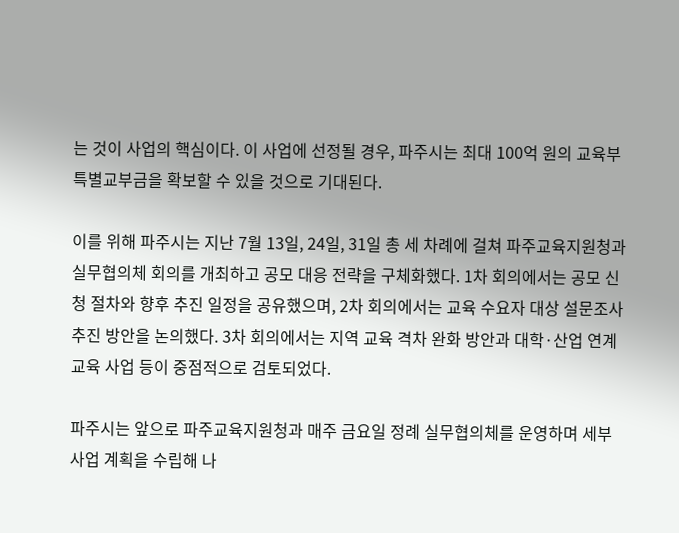는 것이 사업의 핵심이다. 이 사업에 선정될 경우, 파주시는 최대 100억 원의 교육부 특별교부금을 확보할 수 있을 것으로 기대된다.

이를 위해 파주시는 지난 7월 13일, 24일, 31일 총 세 차례에 걸쳐 파주교육지원청과 실무협의체 회의를 개최하고 공모 대응 전략을 구체화했다. 1차 회의에서는 공모 신청 절차와 향후 추진 일정을 공유했으며, 2차 회의에서는 교육 수요자 대상 설문조사 추진 방안을 논의했다. 3차 회의에서는 지역 교육 격차 완화 방안과 대학·산업 연계 교육 사업 등이 중점적으로 검토되었다.

파주시는 앞으로 파주교육지원청과 매주 금요일 정례 실무협의체를 운영하며 세부 사업 계획을 수립해 나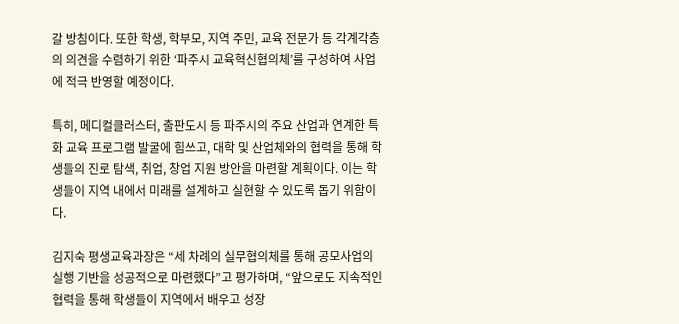갈 방침이다. 또한 학생, 학부모, 지역 주민, 교육 전문가 등 각계각층의 의견을 수렴하기 위한 ‘파주시 교육혁신협의체’를 구성하여 사업에 적극 반영할 예정이다.

특히, 메디컬클러스터, 출판도시 등 파주시의 주요 산업과 연계한 특화 교육 프로그램 발굴에 힘쓰고, 대학 및 산업체와의 협력을 통해 학생들의 진로 탐색, 취업, 창업 지원 방안을 마련할 계획이다. 이는 학생들이 지역 내에서 미래를 설계하고 실현할 수 있도록 돕기 위함이다.

김지숙 평생교육과장은 “세 차례의 실무협의체를 통해 공모사업의 실행 기반을 성공적으로 마련했다”고 평가하며, “앞으로도 지속적인 협력을 통해 학생들이 지역에서 배우고 성장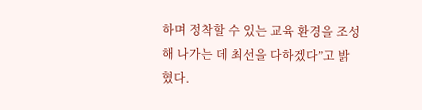하며 정착할 수 있는 교육 환경을 조성해 나가는 데 최선을 다하겠다”고 밝혔다.